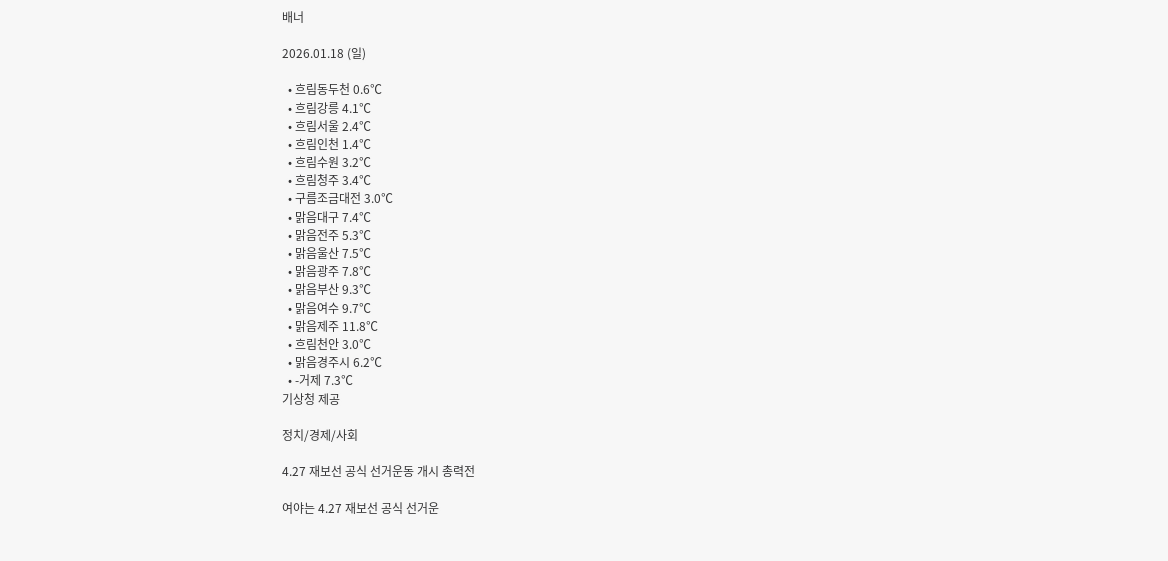배너

2026.01.18 (일)

  • 흐림동두천 0.6℃
  • 흐림강릉 4.1℃
  • 흐림서울 2.4℃
  • 흐림인천 1.4℃
  • 흐림수원 3.2℃
  • 흐림청주 3.4℃
  • 구름조금대전 3.0℃
  • 맑음대구 7.4℃
  • 맑음전주 5.3℃
  • 맑음울산 7.5℃
  • 맑음광주 7.8℃
  • 맑음부산 9.3℃
  • 맑음여수 9.7℃
  • 맑음제주 11.8℃
  • 흐림천안 3.0℃
  • 맑음경주시 6.2℃
  • -거제 7.3℃
기상청 제공

정치/경제/사회

4.27 재보선 공식 선거운동 개시 총력전

여야는 4.27 재보선 공식 선거운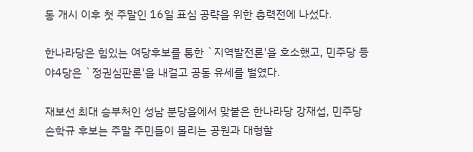동 개시 이후 첫 주말인 16일 표심 공략을 위한 총력전에 나섰다.

한나라당은 힘있는 여당후보를 통한 `지역발전론'을 호소했고, 민주당 등 야4당은 `정권심판론'을 내걸고 공동 유세를 벌였다.

재보선 최대 승부처인 성남 분당을에서 맞붙은 한나라당 강재섭, 민주당 손학규 후보는 주말 주민들이 몰리는 공원과 대형할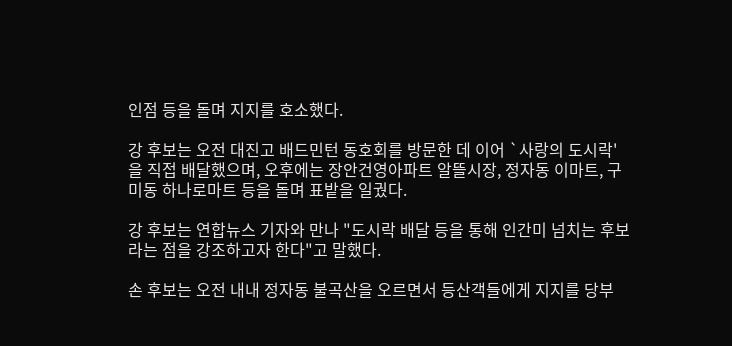인점 등을 돌며 지지를 호소했다.

강 후보는 오전 대진고 배드민턴 동호회를 방문한 데 이어 `사랑의 도시락'을 직접 배달했으며, 오후에는 장안건영아파트 알뜰시장, 정자동 이마트, 구미동 하나로마트 등을 돌며 표밭을 일궜다.

강 후보는 연합뉴스 기자와 만나 "도시락 배달 등을 통해 인간미 넘치는 후보라는 점을 강조하고자 한다"고 말했다.

손 후보는 오전 내내 정자동 불곡산을 오르면서 등산객들에게 지지를 당부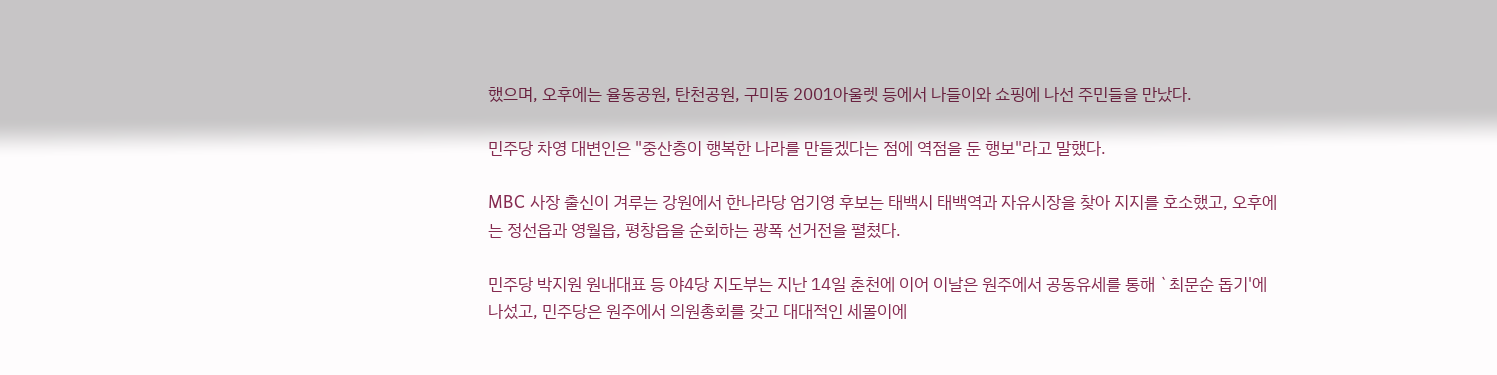했으며, 오후에는 율동공원, 탄천공원, 구미동 2001아울렛 등에서 나들이와 쇼핑에 나선 주민들을 만났다.

민주당 차영 대변인은 "중산층이 행복한 나라를 만들겠다는 점에 역점을 둔 행보"라고 말했다.

MBC 사장 출신이 겨루는 강원에서 한나라당 엄기영 후보는 태백시 태백역과 자유시장을 찾아 지지를 호소했고, 오후에는 정선읍과 영월읍, 평창읍을 순회하는 광폭 선거전을 펼쳤다.

민주당 박지원 원내대표 등 야4당 지도부는 지난 14일 춘천에 이어 이날은 원주에서 공동유세를 통해 `최문순 돕기'에 나섰고, 민주당은 원주에서 의원총회를 갖고 대대적인 세몰이에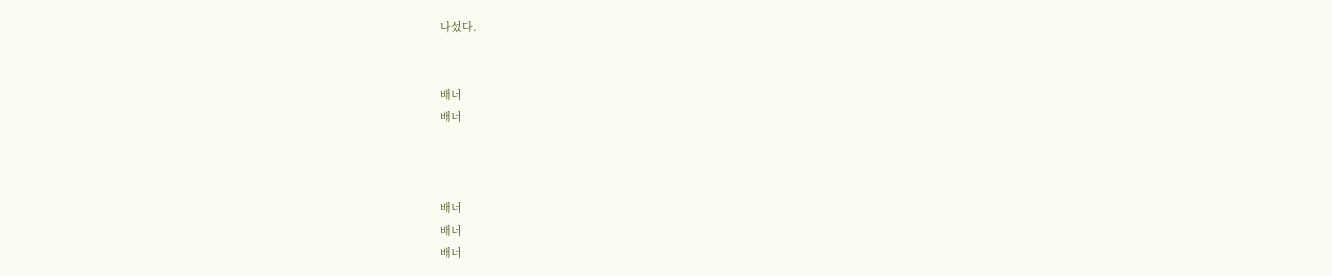나섰다.


배너
배너



배너
배너
배너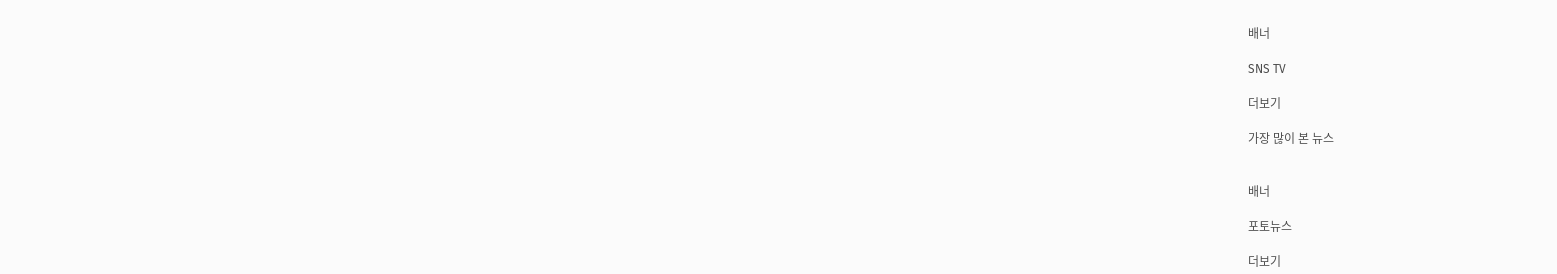배너

SNS TV

더보기

가장 많이 본 뉴스


배너

포토뉴스

더보기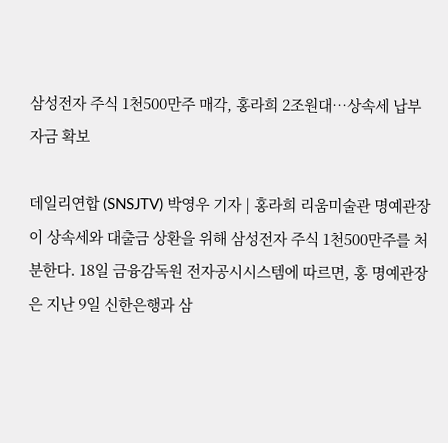삼성전자 주식 1천500만주 매각, 홍라희 2조원대…상속세 납부 자금 확보

데일리연합 (SNSJTV) 박영우 기자 | 홍라희 리움미술관 명예관장이 상속세와 대출금 상환을 위해 삼성전자 주식 1천500만주를 처분한다. 18일 금융감독원 전자공시시스템에 따르면, 홍 명예관장은 지난 9일 신한은행과 삼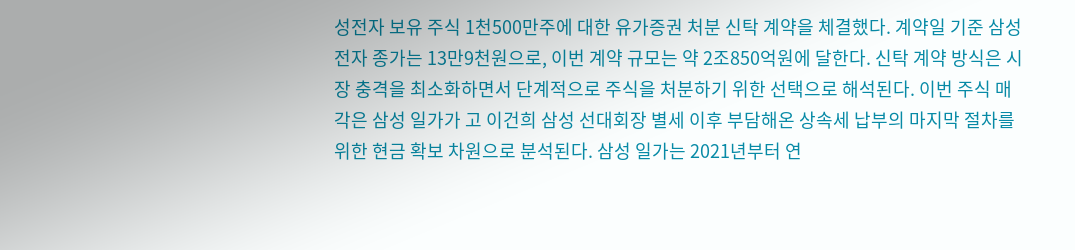성전자 보유 주식 1천500만주에 대한 유가증권 처분 신탁 계약을 체결했다. 계약일 기준 삼성전자 종가는 13만9천원으로, 이번 계약 규모는 약 2조850억원에 달한다. 신탁 계약 방식은 시장 충격을 최소화하면서 단계적으로 주식을 처분하기 위한 선택으로 해석된다. 이번 주식 매각은 삼성 일가가 고 이건희 삼성 선대회장 별세 이후 부담해온 상속세 납부의 마지막 절차를 위한 현금 확보 차원으로 분석된다. 삼성 일가는 2021년부터 연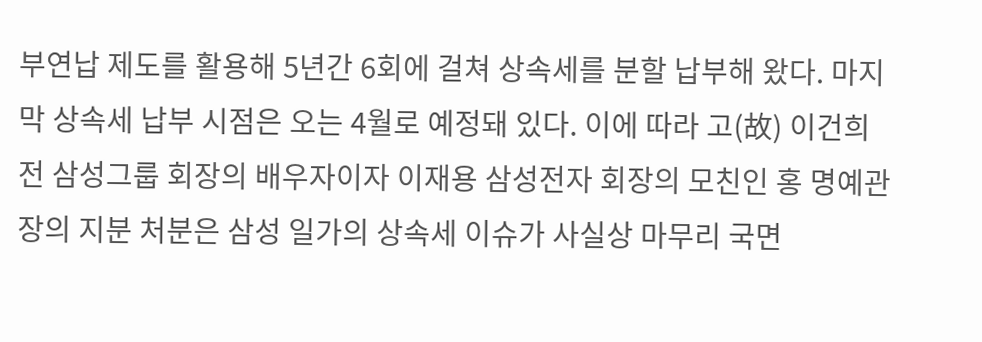부연납 제도를 활용해 5년간 6회에 걸쳐 상속세를 분할 납부해 왔다. 마지막 상속세 납부 시점은 오는 4월로 예정돼 있다. 이에 따라 고(故) 이건희 전 삼성그룹 회장의 배우자이자 이재용 삼성전자 회장의 모친인 홍 명예관장의 지분 처분은 삼성 일가의 상속세 이슈가 사실상 마무리 국면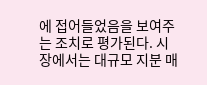에 접어들었음을 보여주는 조치로 평가된다. 시장에서는 대규모 지분 매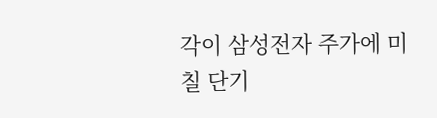각이 삼성전자 주가에 미칠 단기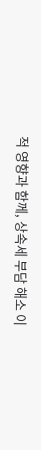적 영향과 함께, 상속세 부담 해소 이